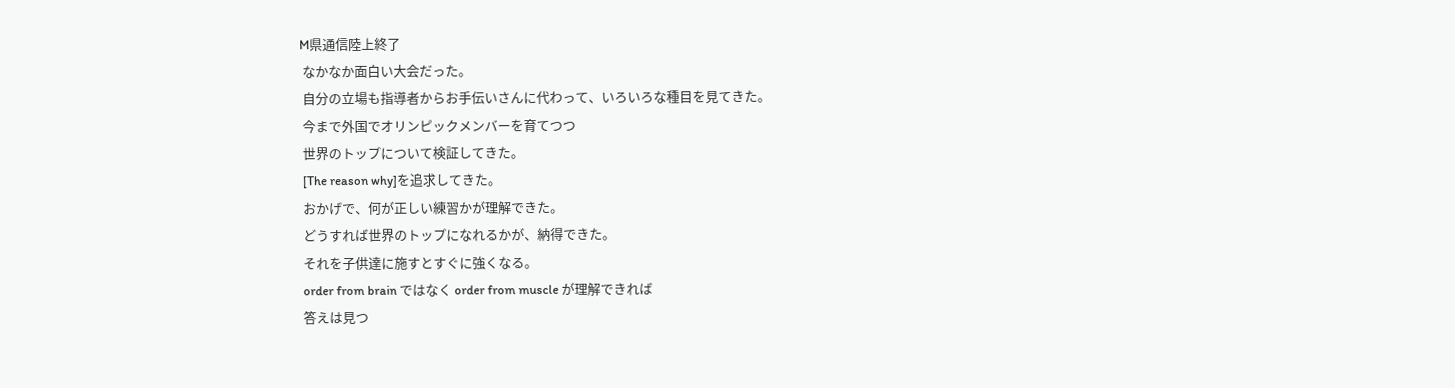M県通信陸上終了
 なかなか面白い大会だった。
 自分の立場も指導者からお手伝いさんに代わって、いろいろな種目を見てきた。
 今まで外国でオリンピックメンバーを育てつつ
 世界のトップについて検証してきた。
 [The reason why]を追求してきた。
 おかげで、何が正しい練習かが理解できた。
 どうすれば世界のトップになれるかが、納得できた。
 それを子供達に施すとすぐに強くなる。
 order from brain ではなく order from muscle が理解できれば
 答えは見つ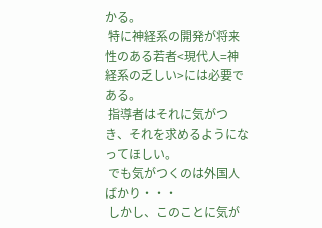かる。
 特に神経系の開発が将来性のある若者<現代人=神経系の乏しい>には必要である。
 指導者はそれに気がつき、それを求めるようになってほしい。
 でも気がつくのは外国人ばかり・・・
 しかし、このことに気が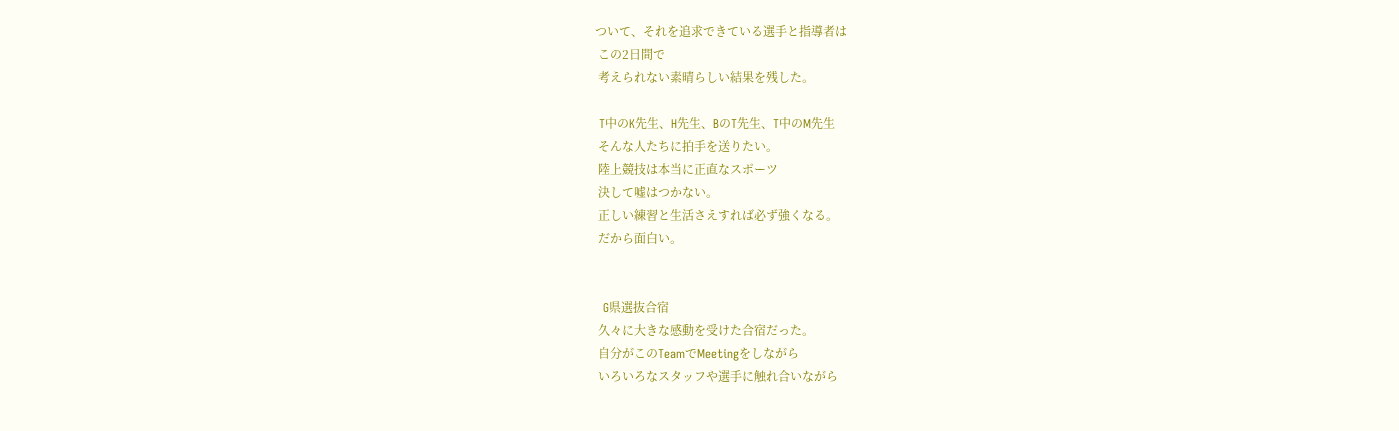ついて、それを追求できている選手と指導者は
 この2日間で
 考えられない素晴らしい結果を残した。

 T中のK先生、H先生、BのT先生、T中のM先生
 そんな人たちに拍手を送りたい。
 陸上競技は本当に正直なスポーツ
 決して嘘はつかない。
 正しい練習と生活さえすれば必ず強くなる。
 だから面白い。


  G県選抜合宿
 久々に大きな感動を受けた合宿だった。
 自分がこのTeamでMeetingをしながら
 いろいろなスタッフや選手に触れ合いながら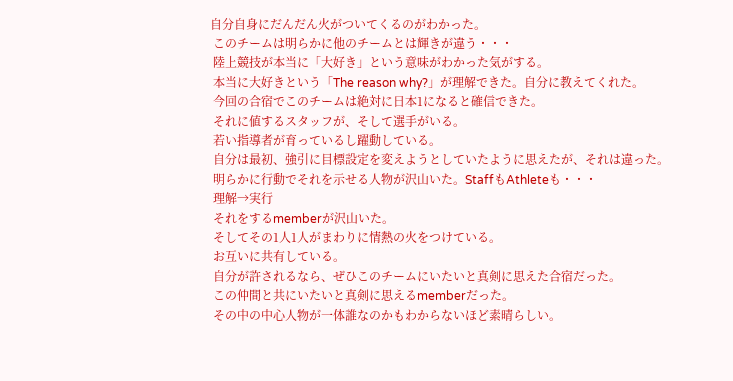自分自身にだんだん火がついてくるのがわかった。
 このチームは明らかに他のチームとは輝きが違う・・・
 陸上競技が本当に「大好き」という意味がわかった気がする。
 本当に大好きという「The reason why?」が理解できた。自分に教えてくれた。
 今回の合宿でこのチームは絶対に日本1になると確信できた。
 それに値するスタッフが、そして選手がいる。
 若い指導者が育っているし躍動している。
 自分は最初、強引に目標設定を変えようとしていたように思えたが、それは違った。
 明らかに行動でそれを示せる人物が沢山いた。StaffもAthleteも・・・
 理解→実行
 それをするmemberが沢山いた。
 そしてその1人1人がまわりに情熱の火をつけている。
 お互いに共有している。
 自分が許されるなら、ぜひこのチームにいたいと真剣に思えた合宿だった。
 この仲間と共にいたいと真剣に思えるmemberだった。
 その中の中心人物が一体誰なのかもわからないほど素晴らしい。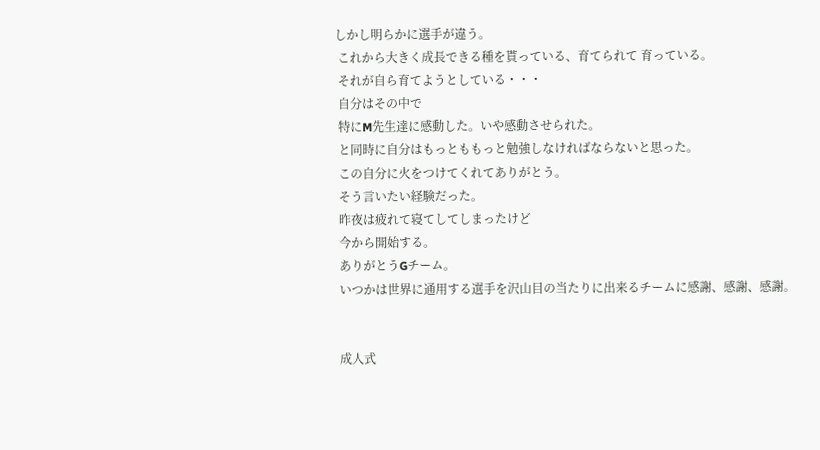しかし明らかに選手が違う。
 これから大きく成長できる種を貰っている、育てられて 育っている。
 それが自ら育てようとしている・・・
 自分はその中で
 特にM先生達に感動した。いや感動させられた。
 と同時に自分はもっとももっと勉強しなければならないと思った。
 この自分に火をつけてくれてありがとう。
 そう言いたい経験だった。
 昨夜は疲れて寝てしてしまったけど
 今から開始する。
 ありがとうGチーム。
 いつかは世界に通用する選手を沢山目の当たりに出来るチームに感謝、感謝、感謝。


 成人式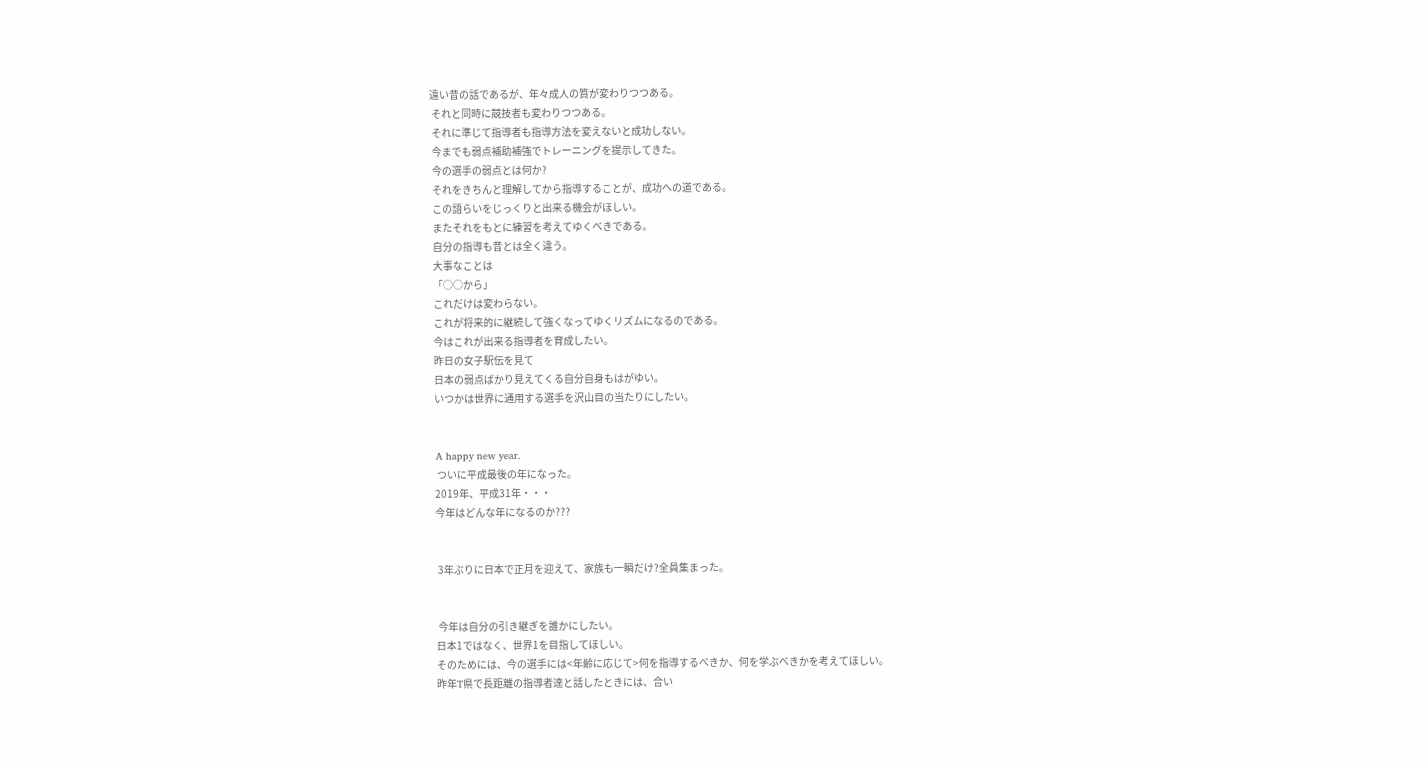遠い昔の話であるが、年々成人の質が変わりつつある。
 それと同時に競技者も変わりつつある。
 それに準じて指導者も指導方法を変えないと成功しない。
 今までも弱点補助補強でトレーニングを提示してきた。
 今の選手の弱点とは何か?
 それをきちんと理解してから指導することが、成功への道である。
 この語らいをじっくりと出来る機会がほしい。
 またそれをもとに練習を考えてゆくべきである。
 自分の指導も昔とは全く違う。
 大事なことは
 「○○から」
 これだけは変わらない。
 これが将来的に継続して強くなってゆくリズムになるのである。
 今はこれが出来る指導者を育成したい。
 昨日の女子駅伝を見て
 日本の弱点ばかり見えてくる自分自身もはがゆい。
 いつかは世界に通用する選手を沢山目の当たりにしたい。


 A happy new year.
  ついに平成最後の年になった。
 2019年、平成31年・・・
 今年はどんな年になるのか???


  3年ぶりに日本で正月を迎えて、家族も一瞬だけ?全員集まった。


  今年は自分の引き継ぎを誰かにしたい。
 日本1ではなく、世界1を目指してほしい。
 そのためには、今の選手には<年齢に応じて>何を指導するべきか、何を学ぶべきかを考えてほしい。
 昨年T県で長距離の指導者達と話したときには、合い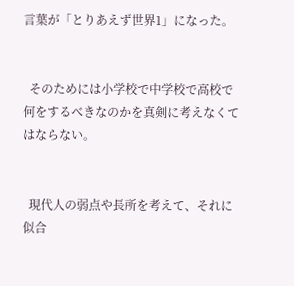言葉が「とりあえず世界1」になった。


  そのためには小学校で中学校で高校で何をするべきなのかを真剣に考えなくてはならない。


  現代人の弱点や長所を考えて、それに似合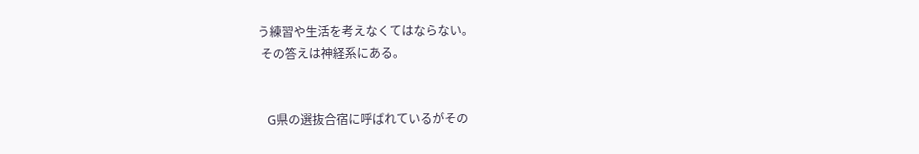う練習や生活を考えなくてはならない。
 その答えは神経系にある。


   G県の選抜合宿に呼ばれているがその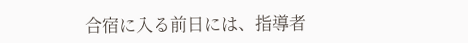合宿に入る前日には、指導者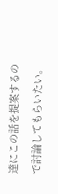達にこの話を提案するので討論してもらいたい。